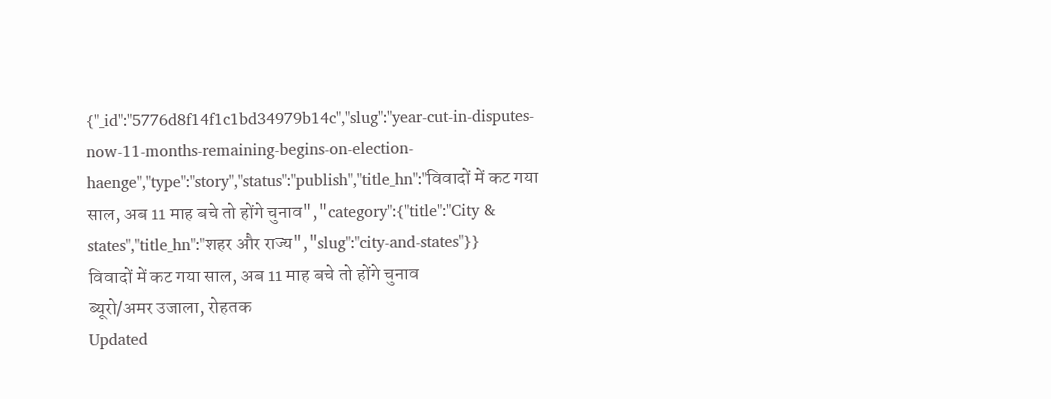{"_id":"5776d8f14f1c1bd34979b14c","slug":"year-cut-in-disputes-now-11-months-remaining-begins-on-election-haenge","type":"story","status":"publish","title_hn":"विवादों में कट गया साल, अब 11 माह बचे तो होंगे चुनाव","category":{"title":"City & states","title_hn":"शहर और राज्य","slug":"city-and-states"}}
विवादों में कट गया साल, अब 11 माह बचे तो होंगे चुनाव
ब्यूरो/अमर उजाला, रोहतक
Updated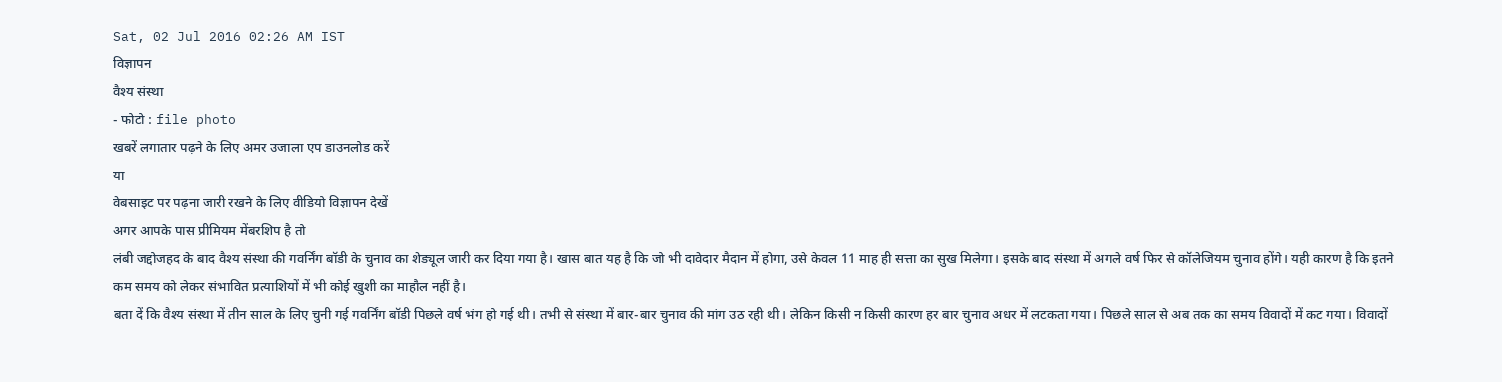Sat, 02 Jul 2016 02:26 AM IST
विज्ञापन
वैश्य संस्था
- फोटो : file photo
खबरें लगातार पढ़ने के लिए अमर उजाला एप डाउनलोड करें
या
वेबसाइट पर पढ़ना जारी रखने के लिए वीडियो विज्ञापन देखें
अगर आपके पास प्रीमियम मेंबरशिप है तो
लंबी जद्दोजहद के बाद वैश्य संस्था की गवर्निंग बॉडी के चुनाव का शेड्यूल जारी कर दिया गया है। खास बात यह है कि जो भी दावेदार मैदान में होगा, उसे केवल 11 माह ही सत्ता का सुख मिलेगा। इसके बाद संस्था में अगले वर्ष फिर से कॉलेजियम चुनाव होंगे। यही कारण है कि इतने कम समय को लेकर संभावित प्रत्याशियों में भी कोई खुशी का माहौल नहीं है।
बता दें कि वैश्य संस्था में तीन साल के लिए चुनी गई गवर्निंग बॉडी पिछले वर्ष भंग हो गई थी। तभी से संस्था में बार-बार चुनाव की मांग उठ रही थी। लेकिन किसी न किसी कारण हर बार चुनाव अधर में लटकता गया। पिछले साल से अब तक का समय विवादों में कट गया। विवादों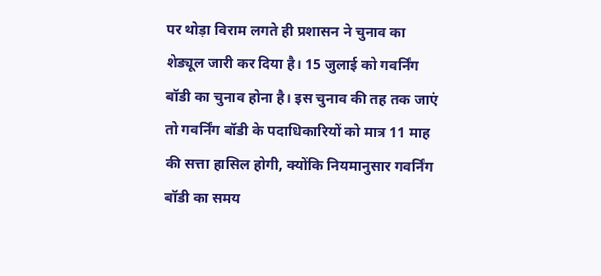पर थोड़ा विराम लगते ही प्रशासन ने चुनाव का शेड्यूल जारी कर दिया है। 15 जुलाई को गवर्निंग बॉडी का चुनाव होना है। इस चुनाव की तह तक जाएं तो गवर्निंग बॉडी के पदाधिकारियों को मात्र 11 माह की सत्ता हासिल होगी, क्योंकि नियमानुसार गवर्निंग बॉडी का समय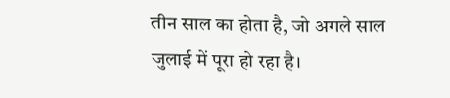तीन साल का होता है, जो अगले साल जुलाई में पूरा हो रहा है।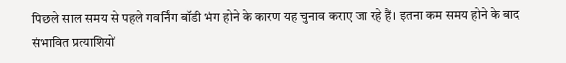पिछले साल समय से पहले गवर्निंग बॉडी भंग होने के कारण यह चुनाव कराए जा रहे हैं। इतना कम समय होने के बाद संभावित प्रत्याशियों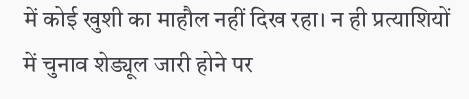में कोई खुशी का माहौल नहीं दिख रहा। न ही प्रत्याशियों में चुनाव शेड्यूल जारी होने पर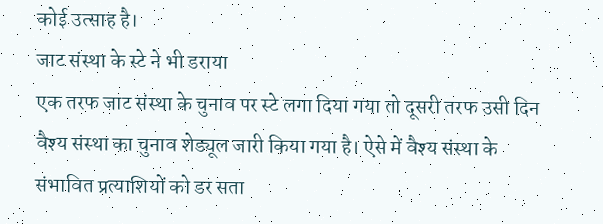कोई उत्साह है।
जाट संस्था के स्टे ने भी डराया
एक तरफ जाट संस्था के चुनाव पर स्टे लगा दिया गया तो दूसरी तरफ उसी दिन वैश्य संस्था का चुनाव शेड्यूल जारी किया गया है। ऐसे में वैश्य संस्था के संभावित प्रत्याशियों को डर सता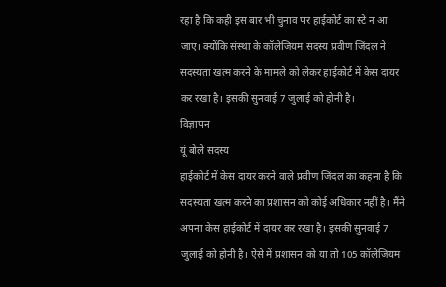रहा है कि कही इस बार भी चुनाव पर हाईकोर्ट का स्टे न आ जाए। क्योंकि संस्था के कॉलेजियम सदस्य प्रवीण जिंदल ने सदस्यता खत्म करने के मामले को लेकर हाईकोर्ट में केस दायर कर रखा है। इसकी सुनवाई 7 जुलाई को होनी है।
विज्ञापन
यूं बोले सदस्य
हाईकोर्ट में केस दायर करने वाले प्रवीण जिंदल का कहना है कि सदस्यता खत्म करने का प्रशासन को कोई अधिकार नहीं है। मैंने अपना केस हाईकोर्ट में दायर कर रखा है। इसकी सुनवाई 7 जुलाई को होनी है। ऐसे में प्रशासन को या तो 105 कॉलेजियम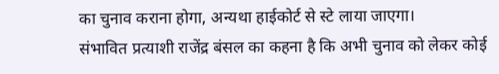का चुनाव कराना होगा, अन्यथा हाईकोर्ट से स्टे लाया जाएगा।
संभावित प्रत्याशी राजेंद्र बंसल का कहना है कि अभी चुनाव को लेकर कोई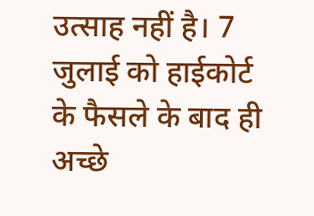उत्साह नहीं है। 7 जुलाई को हाईकोर्ट के फैसले के बाद ही अच्छे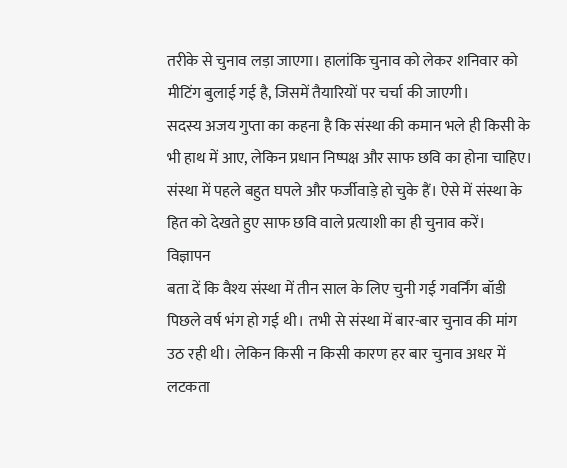तरीके से चुनाव लड़ा जाएगा। हालांकि चुनाव को लेकर शनिवार को मीटिंग बुलाई गई है, जिसमें तैयारियों पर चर्चा की जाएगी।
सदस्य अजय गुप्ता का कहना है कि संस्था की कमान भले ही किसी के भी हाथ में आए, लेकिन प्रधान निष्पक्ष और साफ छवि का होना चाहिए। संस्था में पहले बहुत घपले और फर्जीवाड़े हो चुके हैं। ऐसे में संस्था के हित को देखते हुए साफ छवि वाले प्रत्याशी का ही चुनाव करें।
विज्ञापन
बता दें कि वैश्य संस्था में तीन साल के लिए चुनी गई गवर्निंग बॉडी पिछले वर्ष भंग हो गई थी। तभी से संस्था में बार-बार चुनाव की मांग उठ रही थी। लेकिन किसी न किसी कारण हर बार चुनाव अधर में लटकता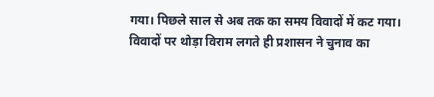गया। पिछले साल से अब तक का समय विवादों में कट गया। विवादों पर थोड़ा विराम लगते ही प्रशासन ने चुनाव का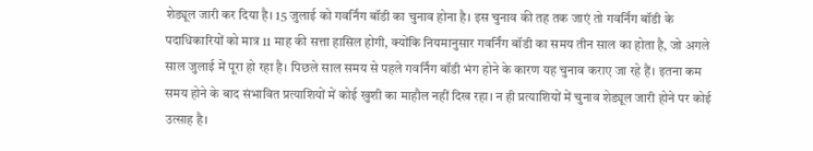शेड्यूल जारी कर दिया है। 15 जुलाई को गवर्निंग बॉडी का चुनाव होना है। इस चुनाव की तह तक जाएं तो गवर्निंग बॉडी के पदाधिकारियों को मात्र 11 माह की सत्ता हासिल होगी, क्योंकि नियमानुसार गवर्निंग बॉडी का समय तीन साल का होता है, जो अगले साल जुलाई में पूरा हो रहा है। पिछले साल समय से पहले गवर्निंग बॉडी भंग होने के कारण यह चुनाव कराए जा रहे हैं। इतना कम समय होने के बाद संभावित प्रत्याशियों में कोई खुशी का माहौल नहीं दिख रहा। न ही प्रत्याशियों में चुनाव शेड्यूल जारी होने पर कोई उत्साह है।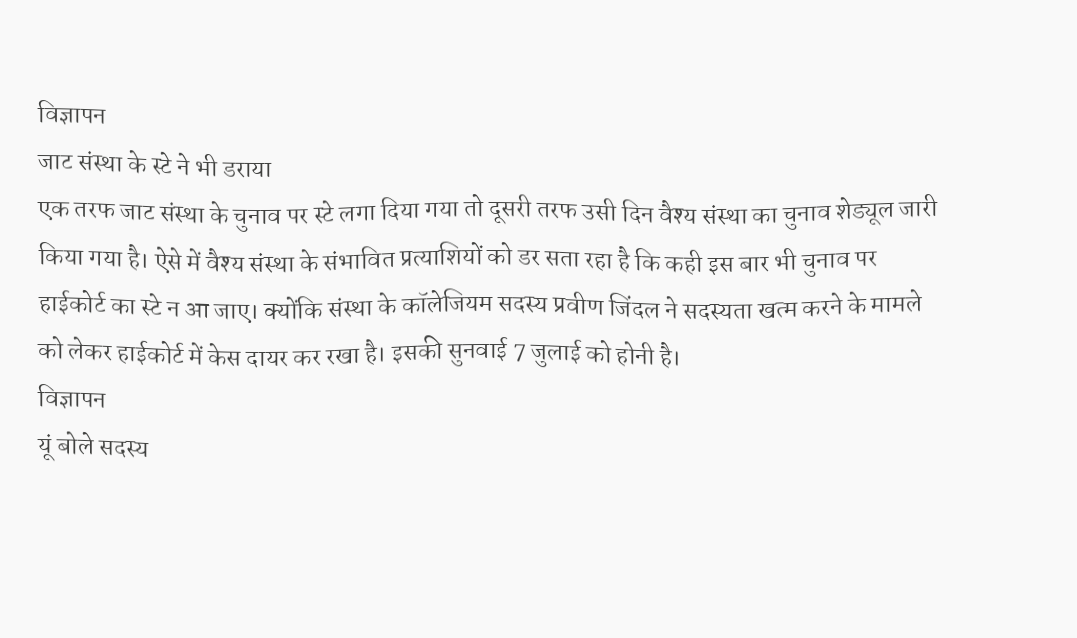विज्ञापन
जाट संस्था के स्टे ने भी डराया
एक तरफ जाट संस्था के चुनाव पर स्टे लगा दिया गया तो दूसरी तरफ उसी दिन वैश्य संस्था का चुनाव शेड्यूल जारी किया गया है। ऐसे में वैश्य संस्था के संभावित प्रत्याशियों को डर सता रहा है कि कही इस बार भी चुनाव पर हाईकोर्ट का स्टे न आ जाए। क्योंकि संस्था के कॉलेजियम सदस्य प्रवीण जिंदल ने सदस्यता खत्म करने के मामले को लेकर हाईकोर्ट में केस दायर कर रखा है। इसकी सुनवाई 7 जुलाई को होनी है।
विज्ञापन
यूं बोले सदस्य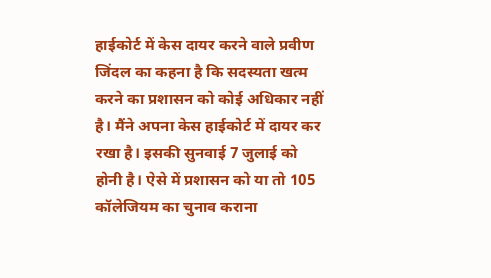हाईकोर्ट में केस दायर करने वाले प्रवीण जिंदल का कहना है कि सदस्यता खत्म करने का प्रशासन को कोई अधिकार नहीं है। मैंने अपना केस हाईकोर्ट में दायर कर रखा है। इसकी सुनवाई 7 जुलाई को होनी है। ऐसे में प्रशासन को या तो 105 कॉलेजियम का चुनाव कराना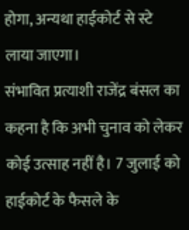होगा, अन्यथा हाईकोर्ट से स्टे लाया जाएगा।
संभावित प्रत्याशी राजेंद्र बंसल का कहना है कि अभी चुनाव को लेकर कोई उत्साह नहीं है। 7 जुलाई को हाईकोर्ट के फैसले के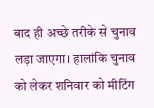बाद ही अच्छे तरीके से चुनाव लड़ा जाएगा। हालांकि चुनाव को लेकर शनिवार को मीटिंग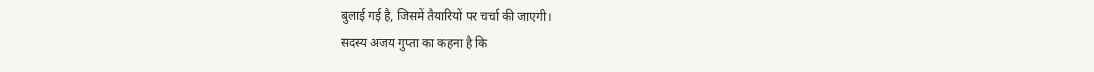बुलाई गई है, जिसमें तैयारियों पर चर्चा की जाएगी।
सदस्य अजय गुप्ता का कहना है कि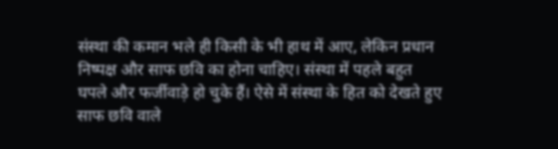संस्था की कमान भले ही किसी के भी हाथ में आए, लेकिन प्रधान निष्पक्ष और साफ छवि का होना चाहिए। संस्था में पहले बहुत घपले और फर्जीवाड़े हो चुके हैं। ऐसे में संस्था के हित को देखते हुए साफ छवि वाले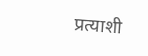प्रत्याशी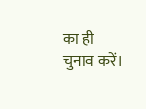का ही चुनाव करें।